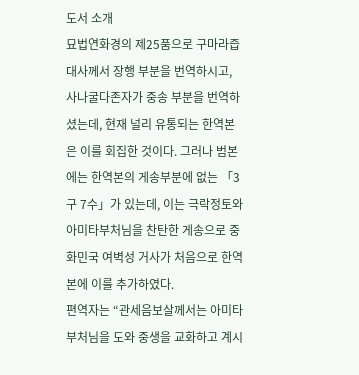도서 소개
묘법연화경의 제25품으로 구마라즙대사께서 장행 부분을 번역하시고, 사나굴다존자가 중송 부분을 번역하셨는데, 현재 널리 유통되는 한역본은 이를 회집한 것이다. 그러나 범본에는 한역본의 게송부분에 없는 「3구 7수」가 있는데, 이는 극락정토와 아미타부처님을 찬탄한 게송으로 중화민국 여벽성 거사가 처음으로 한역본에 이를 추가하였다.
편역자는 “관세음보살께서는 아미타부처님을 도와 중생을 교화하고 계시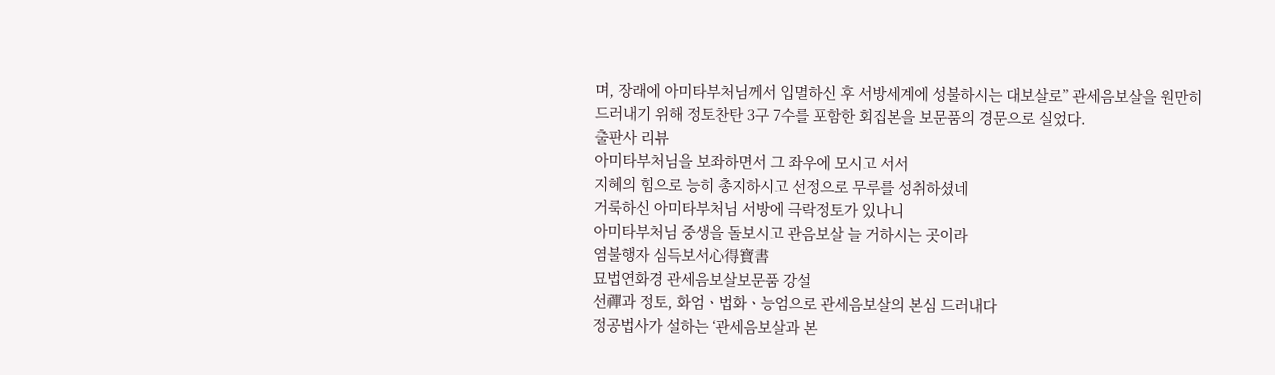며, 장래에 아미타부처님께서 입멸하신 후 서방세계에 성불하시는 대보살로” 관세음보살을 원만히 드러내기 위해 정토찬탄 3구 7수를 포함한 회집본을 보문품의 경문으로 실었다.
출판사 리뷰
아미타부처님을 보좌하면서 그 좌우에 모시고 서서
지혜의 힘으로 능히 총지하시고 선정으로 무루를 성취하셨네
거룩하신 아미타부처님 서방에 극락정토가 있나니
아미타부처님 중생을 돌보시고 관음보살 늘 거하시는 곳이라
염불행자 심득보서心得寶書
묘법연화경 관세음보살보문품 강설
선禪과 정토, 화엄ㆍ법화ㆍ능엄으로 관세음보살의 본심 드러내다
정공법사가 설하는 ‘관세음보살과 본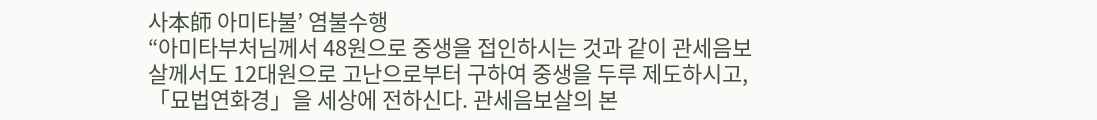사本師 아미타불’ 염불수행
“아미타부처님께서 48원으로 중생을 접인하시는 것과 같이 관세음보살께서도 12대원으로 고난으로부터 구하여 중생을 두루 제도하시고, 「묘법연화경」을 세상에 전하신다. 관세음보살의 본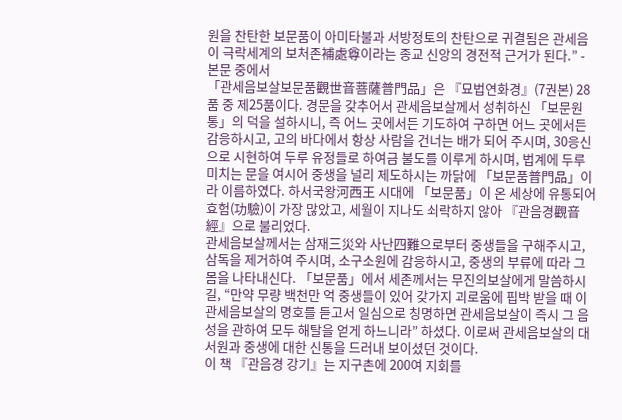원을 찬탄한 보문품이 아미타불과 서방정토의 찬탄으로 귀결됨은 관세음이 극락세계의 보처존補處尊이라는 종교 신앙의 경전적 근거가 된다.” - 본문 중에서
「관세음보살보문품觀世音菩薩普門品」은 『묘법연화경』(7권본) 28품 중 제25품이다. 경문을 갖추어서 관세음보살께서 성취하신 「보문원통」의 덕을 설하시니, 즉 어느 곳에서든 기도하여 구하면 어느 곳에서든 감응하시고, 고의 바다에서 항상 사람을 건너는 배가 되어 주시며, 30응신으로 시현하여 두루 유정들로 하여금 불도를 이루게 하시며, 법계에 두루 미치는 문을 여시어 중생을 널리 제도하시는 까닭에 「보문품普門品」이라 이름하였다. 하서국왕河西王 시대에 「보문품」이 온 세상에 유통되어 효험(功驗)이 가장 많았고, 세월이 지나도 쇠락하지 않아 『관음경觀音經』으로 불리었다.
관세음보살께서는 삼재三災와 사난四難으로부터 중생들을 구해주시고, 삼독을 제거하여 주시며, 소구소원에 감응하시고, 중생의 부류에 따라 그 몸을 나타내신다. 「보문품」에서 세존께서는 무진의보살에게 말씀하시길, “만약 무량 백천만 억 중생들이 있어 갖가지 괴로움에 핍박 받을 때 이 관세음보살의 명호를 듣고서 일심으로 칭명하면 관세음보살이 즉시 그 음성을 관하여 모두 해탈을 얻게 하느니라” 하셨다. 이로써 관세음보살의 대서원과 중생에 대한 신통을 드러내 보이셨던 것이다.
이 책 『관음경 강기』는 지구촌에 200여 지회를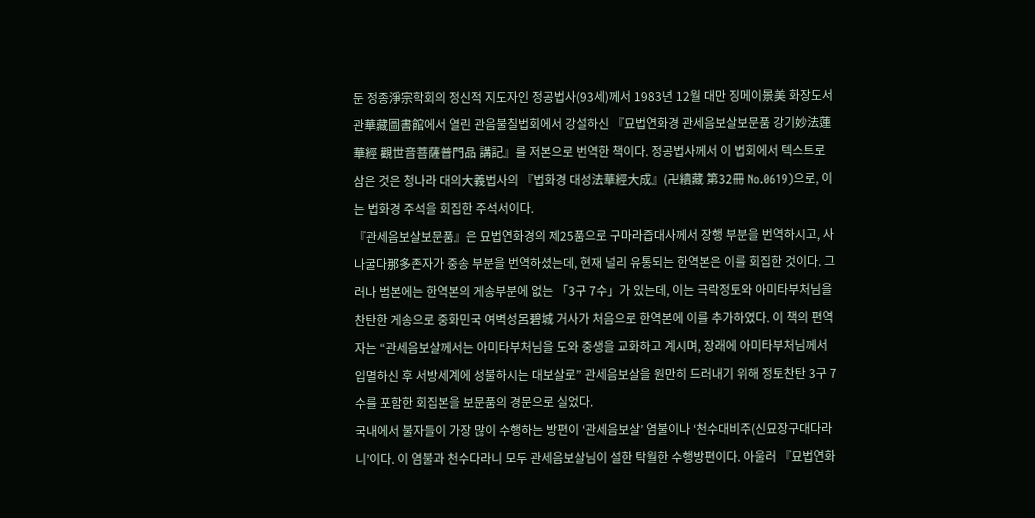둔 정종淨宗학회의 정신적 지도자인 정공법사(93세)께서 1983년 12월 대만 징메이景美 화장도서관華藏圖書館에서 열린 관음불칠법회에서 강설하신 『묘법연화경 관세음보살보문품 강기妙法蓮華經 觀世音菩薩普門品 講記』를 저본으로 번역한 책이다. 정공법사께서 이 법회에서 텍스트로 삼은 것은 청나라 대의大義법사의 『법화경 대성法華經大成』(卍續藏 第32冊 No.0619)으로, 이는 법화경 주석을 회집한 주석서이다.
『관세음보살보문품』은 묘법연화경의 제25품으로 구마라즙대사께서 장행 부분을 번역하시고, 사나굴다那多존자가 중송 부분을 번역하셨는데, 현재 널리 유통되는 한역본은 이를 회집한 것이다. 그러나 범본에는 한역본의 게송부분에 없는 「3구 7수」가 있는데, 이는 극락정토와 아미타부처님을 찬탄한 게송으로 중화민국 여벽성呂碧城 거사가 처음으로 한역본에 이를 추가하였다. 이 책의 편역자는 “관세음보살께서는 아미타부처님을 도와 중생을 교화하고 계시며, 장래에 아미타부처님께서 입멸하신 후 서방세계에 성불하시는 대보살로” 관세음보살을 원만히 드러내기 위해 정토찬탄 3구 7수를 포함한 회집본을 보문품의 경문으로 실었다.
국내에서 불자들이 가장 많이 수행하는 방편이 ‘관세음보살’ 염불이나 ‘천수대비주(신묘장구대다라니’이다. 이 염불과 천수다라니 모두 관세음보살님이 설한 탁월한 수행방편이다. 아울러 『묘법연화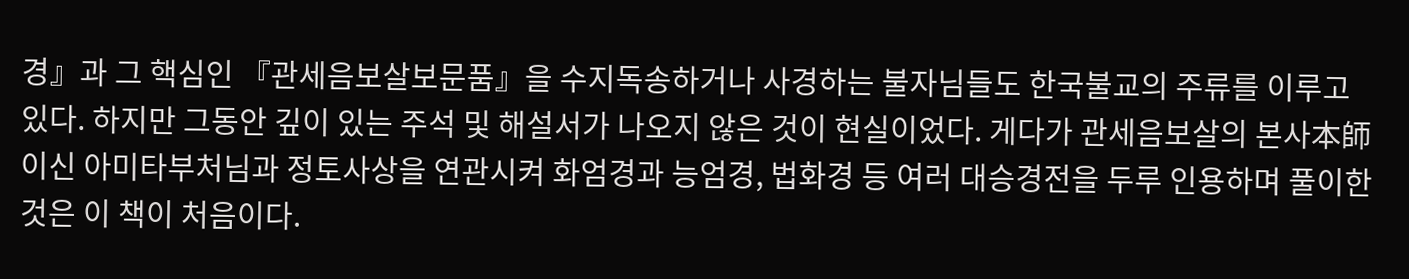경』과 그 핵심인 『관세음보살보문품』을 수지독송하거나 사경하는 불자님들도 한국불교의 주류를 이루고 있다. 하지만 그동안 깊이 있는 주석 및 해설서가 나오지 않은 것이 현실이었다. 게다가 관세음보살의 본사本師이신 아미타부처님과 정토사상을 연관시켜 화엄경과 능엄경, 법화경 등 여러 대승경전을 두루 인용하며 풀이한 것은 이 책이 처음이다.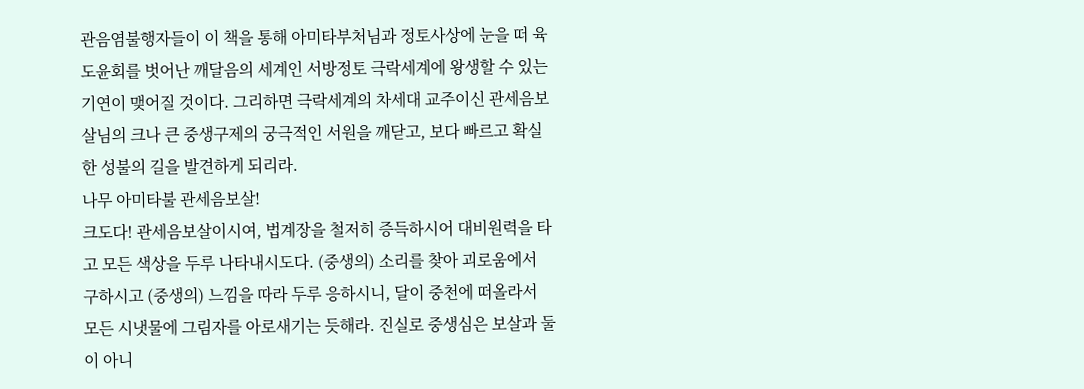관음염불행자들이 이 책을 통해 아미타부처님과 정토사상에 눈을 떠 육도윤회를 벗어난 깨달음의 세계인 서방정토 극락세계에 왕생할 수 있는 기연이 맺어질 것이다. 그리하면 극락세계의 차세대 교주이신 관세음보살님의 크나 큰 중생구제의 궁극적인 서원을 깨닫고, 보다 빠르고 확실한 성불의 길을 발견하게 되리라.
나무 아미타불 관세음보살!
크도다! 관세음보살이시여, 법계장을 철저히 증득하시어 대비원력을 타고 모든 색상을 두루 나타내시도다. (중생의) 소리를 찾아 괴로움에서 구하시고 (중생의) 느낌을 따라 두루 응하시니, 달이 중천에 떠올라서 모든 시냇물에 그림자를 아로새기는 듯해라. 진실로 중생심은 보살과 둘이 아니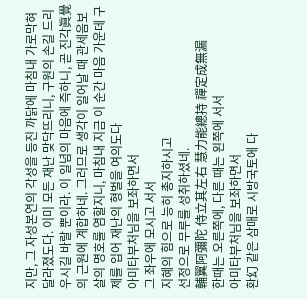지만, 그 자성본연의 각성을 등진 까닭에 마침내 가로막혀 달라졌도다. 이미 모든 재난 맞닥뜨리니, 구원의 손길 드리우시길 바랄 뿐이라. 이 일념의 마음에 즉하니, 곧 진각眞覺의 근원에 계합하네. 그러므로 생각이 일어날 때 관세음보살의 명호를 염할지니, 마침내 지금 이 순간 마음 가운데 구제를 입어 재난의 형벌을 여의도다
아미타부처님을 보좌하면서
그 좌우에 모시고 서서
지혜의 힘으로 능히 총지하시고
선정으로 무루를 성취하셨네.
輔翼阿彌陀 侍立其左右 慧力能總持 禪定成無漏
한때는 오른쪽에, 다른 때는 왼쪽에 서서
아미타부처님을 보좌하면서
환幻 같은 삼매로 시방국토에 다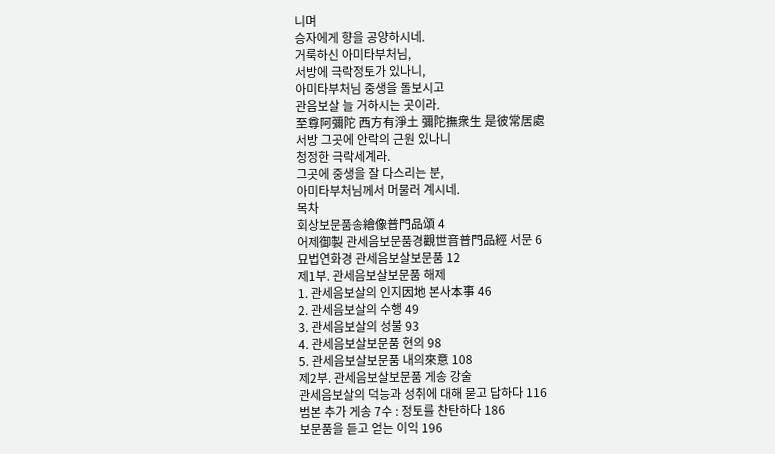니며
승자에게 향을 공양하시네.
거룩하신 아미타부처님,
서방에 극락정토가 있나니,
아미타부처님 중생을 돌보시고
관음보살 늘 거하시는 곳이라.
至尊阿彌陀 西方有淨土 彌陀撫衆生 是彼常居處
서방 그곳에 안락의 근원 있나니
청정한 극락세계라.
그곳에 중생을 잘 다스리는 분,
아미타부처님께서 머물러 계시네.
목차
회상보문품송繪像普門品頌 4
어제御製 관세음보문품경觀世音普門品經 서문 6
묘법연화경 관세음보살보문품 12
제1부. 관세음보살보문품 해제
1. 관세음보살의 인지因地 본사本事 46
2. 관세음보살의 수행 49
3. 관세음보살의 성불 93
4. 관세음보살보문품 현의 98
5. 관세음보살보문품 내의來意 108
제2부. 관세음보살보문품 게송 강술
관세음보살의 덕능과 성취에 대해 묻고 답하다 116
범본 추가 게송 7수 : 정토를 찬탄하다 186
보문품을 듣고 얻는 이익 196